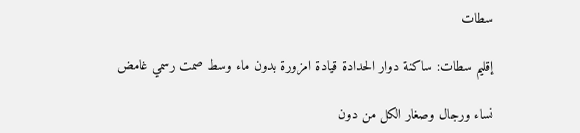سطات

إقليم سطات: ساكنة دوار الحدادة قيادة امزورة بدون ماء وسط صمت رسمي غامض

نساء ورجال وصغار الكل من دون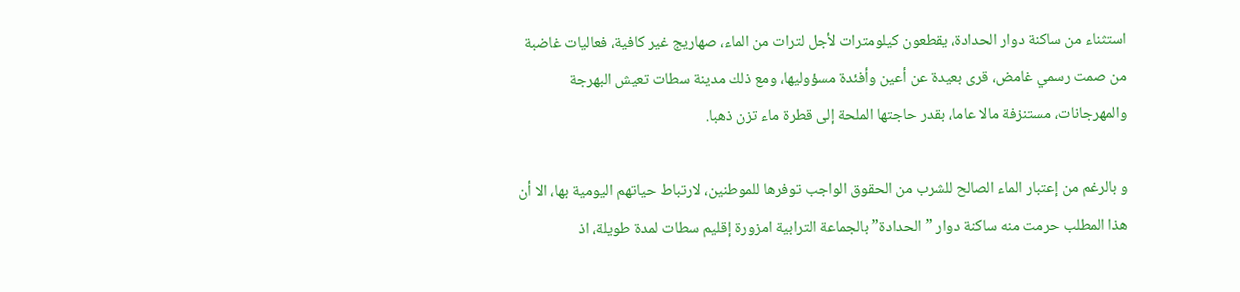استثناء من ساكنة دوار الحدادة، يقطعون كيلومترات لأجل لترات من الماء، صهاريج غير كافية، فعاليات غاضبة من صمت رسمي غامض، قرى بعيدة عن أعين وأفئدة مسؤوليها، ومع ذلك مدينة سطات تعيش البهرجة والمهرجانات، مستنزفة مالا عاما، بقدر حاجتها الملحة إلى قطرة ماء تزن ذهبا.

و بالرغم من إعتبار الماء الصالح للشرب من الحقوق الواجب توفرها للموطنين، لارتباط حياتهم اليومية بها، الا أن هذا المطلب حرمت منه ساكنة دوار ”الحدادة” بالجماعة الترابية امزورة إقليم سطات لمدة طويلة، اذ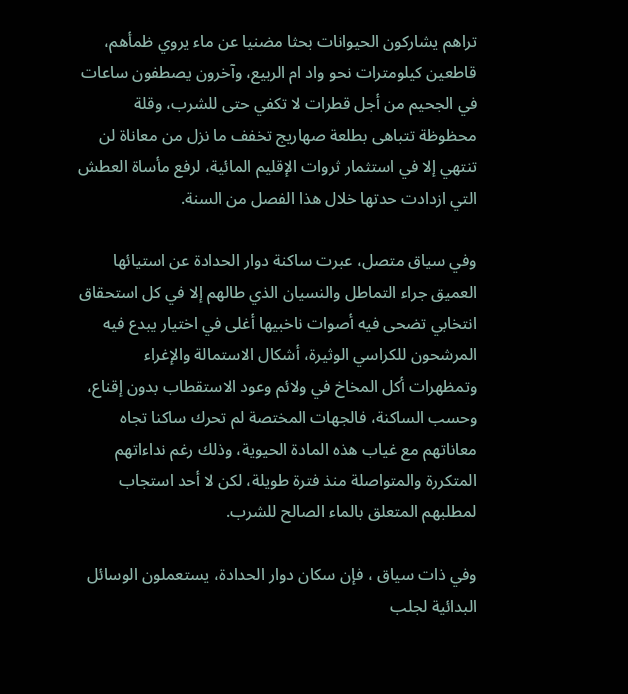تراهم يشاركون الحيوانات بحثا مضنيا عن ماء يروي ظمأهم، قاطعين كيلومترات نحو واد ام الربيع، وآخرون يصطفون ساعات في الجحيم من أجل قطرات لا تكفي حتى للشرب، وقلة محظوظة تتباهى بطلعة صهاريج تخفف ما نزل من معاناة لن تنتهي إلا في استثمار ثروات الإقليم المائية، لرفع مأساة العطش التي ازدادت حدتها خلال هذا الفصل من السنة.

وفي سياق متصل، عبرت ساكنة دوار الحدادة عن استيائها العميق جراء التماطل والنسيان الذي طالهم إلا في كل استحقاق انتخابي تضحى فيه أصوات ناخبيها أغلى في اختيار يبدع فيه المرشحون للكراسي الوثيرة، أشكال الاستمالة والإغراء وتمظهرات أكل المخاخ في ولائم وعود الاستقطاب بدون إقناع، وحسب الساكنة، فالجهات المختصة لم تحرك ساكنا تجاه معاناتهم مع غياب هذه المادة الحيوية، وذلك رغم نداءاتهم المتكررة والمتواصلة منذ فترة طويلة، لكن لا أحد استجاب لمطلبهم المتعلق بالماء الصالح للشرب.

وفي ذات سياق ، فإن سكان دوار الحدادة، يستعملون الوسائل البدائية لجلب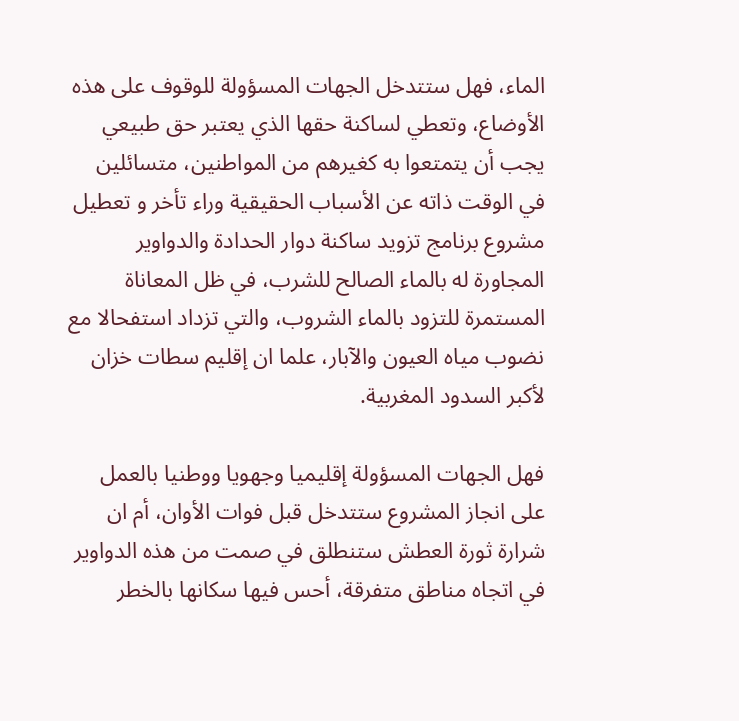الماء، فهل ستتدخل الجهات المسؤولة للوقوف على هذه الأوضاع، وتعطي لساكنة حقها الذي يعتبر حق طبيعي يجب أن يتمتعوا به كغيرهم من المواطنين، متسائلين في الوقت ذاته عن الأسباب الحقيقية وراء تأخر و تعطيل مشروع برنامج تزويد ساكنة دوار الحدادة والدواوير المجاورة له بالماء الصالح للشرب، في ظل المعاناة المستمرة للتزود بالماء الشروب، والتي تزداد استفحالا مع نضوب مياه العيون والآبار، علما ان إقليم سطات خزان لأكبر السدود المغربية.

فهل الجهات المسؤولة إقليميا وجهويا ووطنيا بالعمل على انجاز المشروع ستتدخل قبل فوات الأوان، أم ان شرارة ثورة العطش ستنطلق في صمت من هذه الدواوير في اتجاه مناطق متفرقة، أحس فيها سكانها بالخطر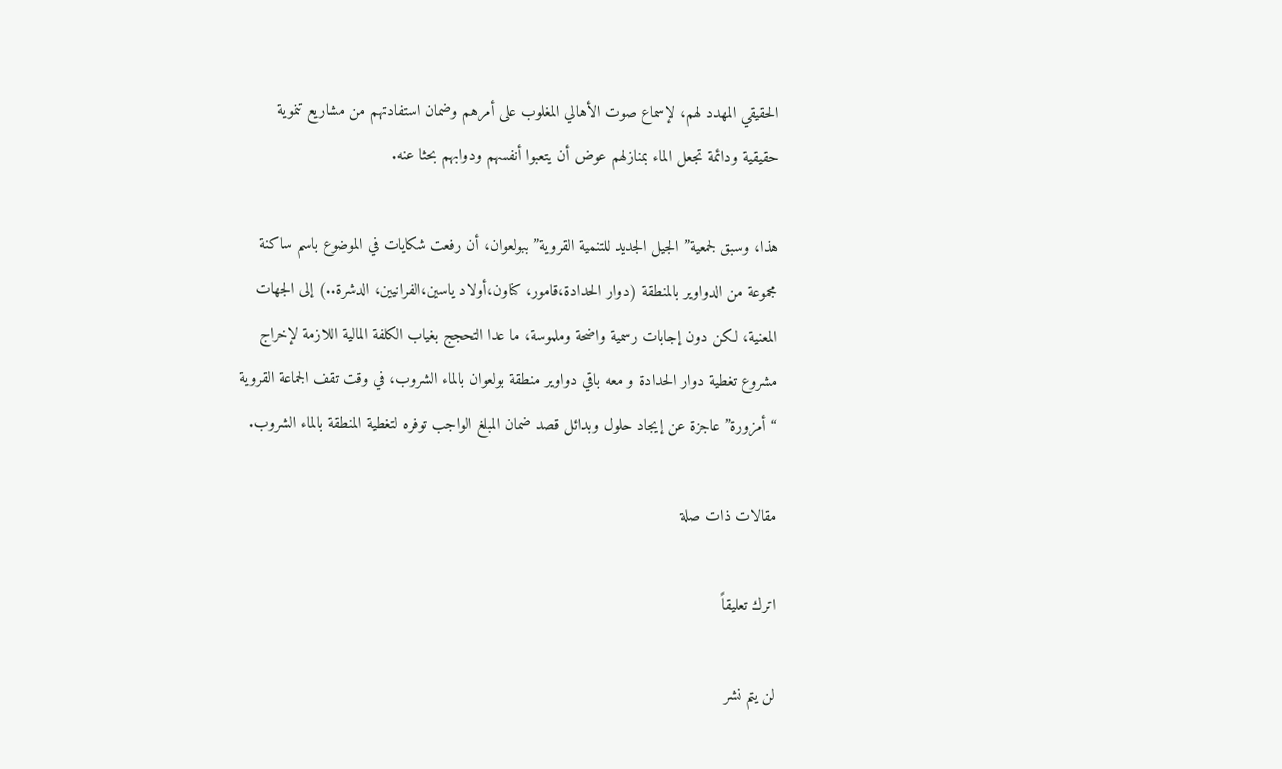الحقيقي المهدد لهم، لإسماع صوت الأهالي المغلوب على أمرهم وضمان استفادتهم من مشاريع تنموية حقيقية ودائمة تجعل الماء بمنازلهم عوض أن يتعبوا أنفسهم ودوابهم بحثا عنه.

هذا، وسبق لجمعية” الجيل الجديد للتنمية القروية” ببولعوان، أن رفعت شكايات في الموضوع باسم ساكنة مجموعة من الدواوير بالمنطقة (دوار الحدادة،قامور، كناون،أولاد ياسين،الفرانيين، الدشرة..) إلى الجهات المعنية، لكن دون إجابات رسمية واضحة وملموسة، ما عدا التحجج بغياب الكلفة المالية اللازمة لإخراج مشروع تغطية دوار الحدادة و معه باقي دواوير منطقة بولعوان بالماء الشروب، في وقت تقف الجماعة القروية “أمزورة” عاجزة عن إيجاد حلول وبدائل قصد ضمان المبلغ الواجب توفره لتغطية المنطقة بالماء الشروب.

مقالات ذات صلة

اترك تعليقاً

لن يتم نشر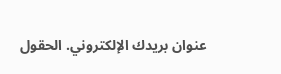عنوان بريدك الإلكتروني. الحقول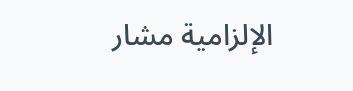الإلزامية مشار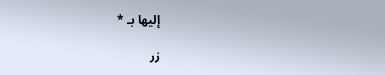إليها بـ *

زر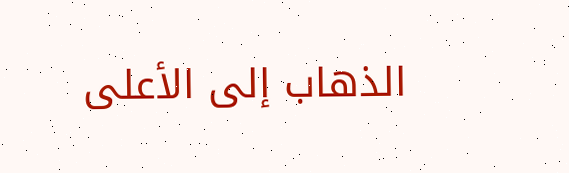الذهاب إلى الأعلى